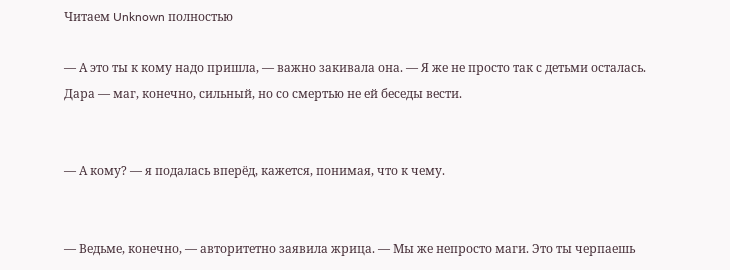Читаем Unknown полностью

— А это ты к кому надо пришла, — важно закивала она. — Я же не просто так с детьми осталась. Дара — маг, конечно, сильный, но со смертью не ей беседы вести.


— А кому? — я подалась вперёд, кажется, понимая, что к чему.


— Ведьме, конечно, — авторитетно заявила жрица. — Мы же непросто маги. Это ты черпаешь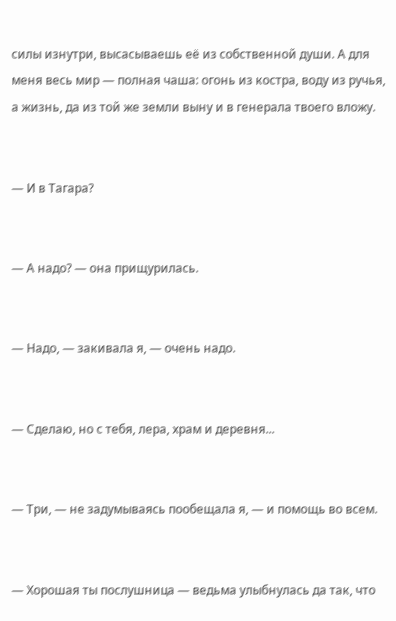силы изнутри, высасываешь её из собственной души. А для меня весь мир — полная чаша: огонь из костра, воду из ручья, а жизнь, да из той же земли выну и в генерала твоего вложу.


— И в Тагара?


— А надо? — она прищурилась.


— Надо, — закивала я, — очень надо.


— Сделаю, но с тебя, лера, храм и деревня...


— Три, — не задумываясь пообещала я, — и помощь во всем.


— Хорошая ты послушница — ведьма улыбнулась да так, что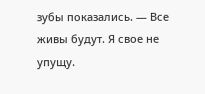зубы показались. — Все живы будут. Я свое не упущу.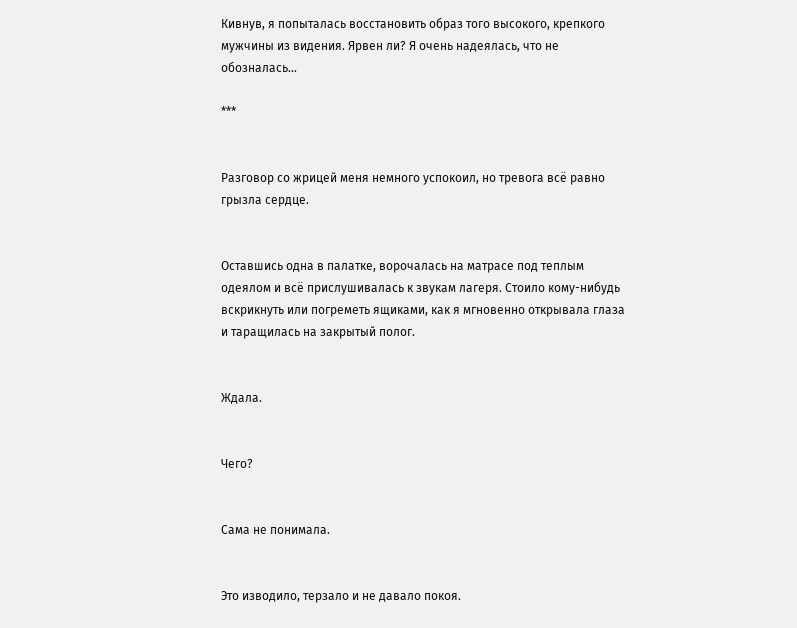Кивнув, я попыталась восстановить образ того высокого, крепкого мужчины из видения. Ярвен ли? Я очень надеялась, что не обозналась...

***


Разговор со жрицей меня немного успокоил, но тревога всё равно грызла сердце.


Оставшись одна в палатке, ворочалась на матрасе под теплым одеялом и всё прислушивалась к звукам лагеря. Стоило кому-нибудь вскрикнуть или погреметь ящиками, как я мгновенно открывала глаза и таращилась на закрытый полог.


Ждала.


Чего?


Сама не понимала.


Это изводило, терзало и не давало покоя.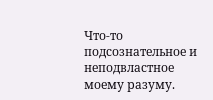Что-то подсознательное и неподвластное моему разуму.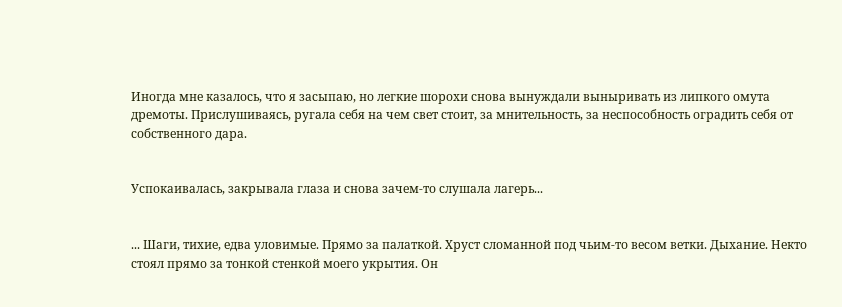Иногда мне казалось, что я засыпаю, но легкие шорохи снова вынуждали выныривать из липкого омута дремоты. Прислушиваясь, ругала себя на чем свет стоит, за мнительность, за неспособность оградить себя от собственного дара.


Успокаивалась, закрывала глаза и снова зачем-то слушала лагерь...


... Шаги, тихие, едва уловимые. Прямо за палаткой. Хруст сломанной под чьим-то весом ветки. Дыхание. Некто стоял прямо за тонкой стенкой моего укрытия. Он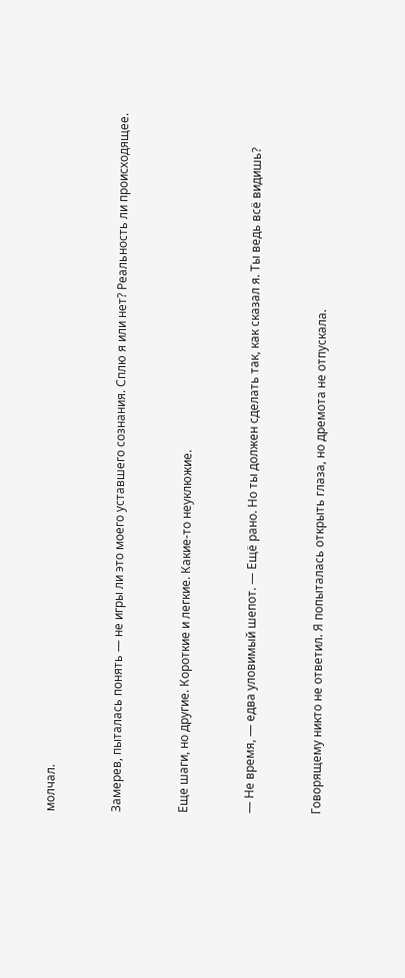молчал.


Замерев, пыталась понять — не игры ли это моего уставшего сознания. Сплю я или нет? Реальность ли происходящее.


Еще шаги, но другие. Короткие и легкие. Какие-то неуклюжие.


— Не время, — едва уловимый шепот. — Ещё рано. Но ты должен сделать так, как сказал я. Ты ведь всё видишь?


Говорящему никто не ответил. Я попыталась открыть глаза, но дремота не отпускала.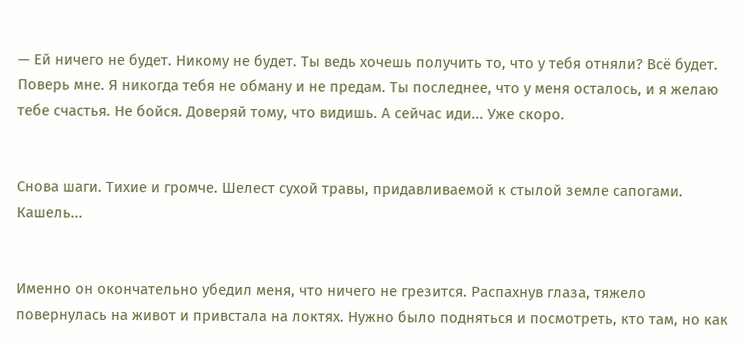— Ей ничего не будет. Никому не будет. Ты ведь хочешь получить то, что у тебя отняли? Всё будет. Поверь мне. Я никогда тебя не обману и не предам. Ты последнее, что у меня осталось, и я желаю тебе счастья. Не бойся. Доверяй тому, что видишь. А сейчас иди... Уже скоро.


Снова шаги. Тихие и громче. Шелест сухой травы, придавливаемой к стылой земле сапогами. Кашель...


Именно он окончательно убедил меня, что ничего не грезится. Распахнув глаза, тяжело повернулась на живот и привстала на локтях. Нужно было подняться и посмотреть, кто там, но как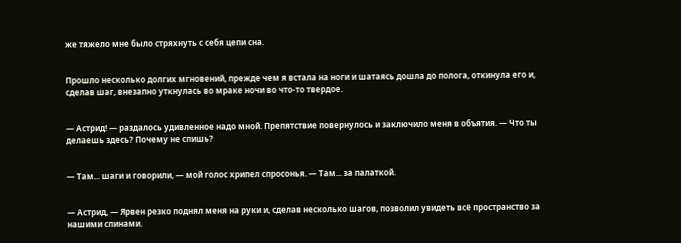же тяжело мне было стряхнуть с себя цепи сна.


Прошло несколько долгих мгновений, прежде чем я встала на ноги и шатаясь дошла до полога, откинула его и, сделав шаг, внезапно уткнулась во мраке ночи во что-то твердое.


— Астрид! — раздалось удивленное надо мной. Препятствие повернулось и заключило меня в объятия. — Что ты делаешь здесь? Почему не спишь?


— Там... шаги и говорили, — мой голос хрипел спросонья. — Там... за палаткой.


— Астрид, — Ярвен резко поднял меня на руки и, сделав несколько шагов, позволил увидеть всё пространство за нашими спинами.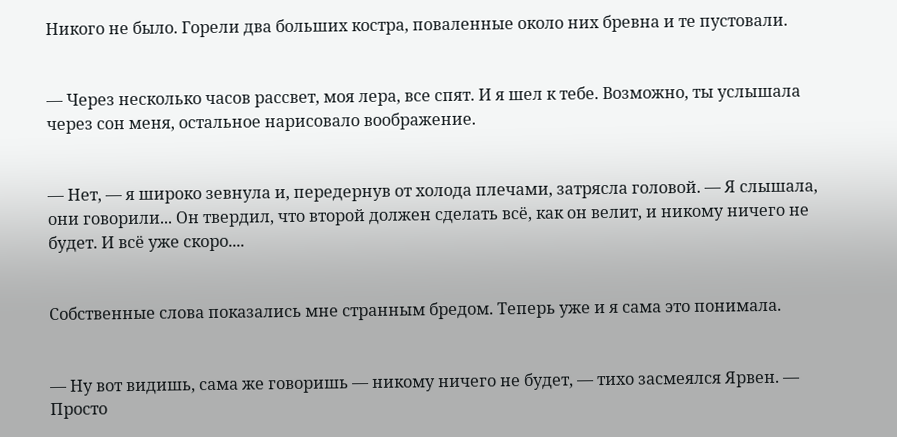Никого не было. Горели два больших костра, поваленные около них бревна и те пустовали.


— Через несколько часов рассвет, моя лера, все спят. И я шел к тебе. Возможно, ты услышала через сон меня, остальное нарисовало воображение.


— Нет, — я широко зевнула и, передернув от холода плечами, затрясла головой. — Я слышала, они говорили... Он твердил, что второй должен сделать всё, как он велит, и никому ничего не будет. И всё уже скоро....


Собственные слова показались мне странным бредом. Теперь уже и я сама это понимала.


— Ну вот видишь, сама же говоришь — никому ничего не будет, — тихо засмеялся Ярвен. — Просто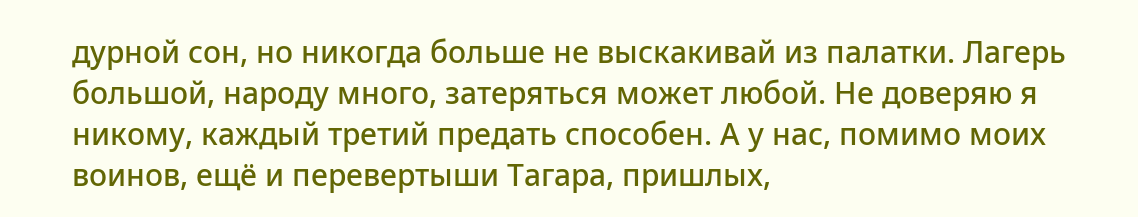дурной сон, но никогда больше не выскакивай из палатки. Лагерь большой, народу много, затеряться может любой. Не доверяю я никому, каждый третий предать способен. А у нас, помимо моих воинов, ещё и перевертыши Тагара, пришлых,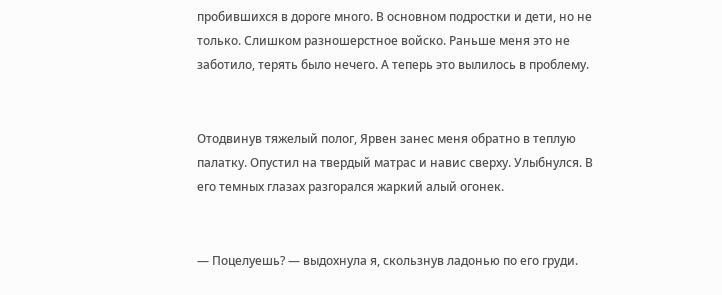пробившихся в дороге много. В основном подростки и дети, но не только. Слишком разношерстное войско. Раньше меня это не заботило, терять было нечего. А теперь это вылилось в проблему.


Отодвинув тяжелый полог, Ярвен занес меня обратно в теплую палатку. Опустил на твердый матрас и навис сверху. Улыбнулся. В его темных глазах разгорался жаркий алый огонек.


— Поцелуешь? — выдохнула я, скользнув ладонью по его груди.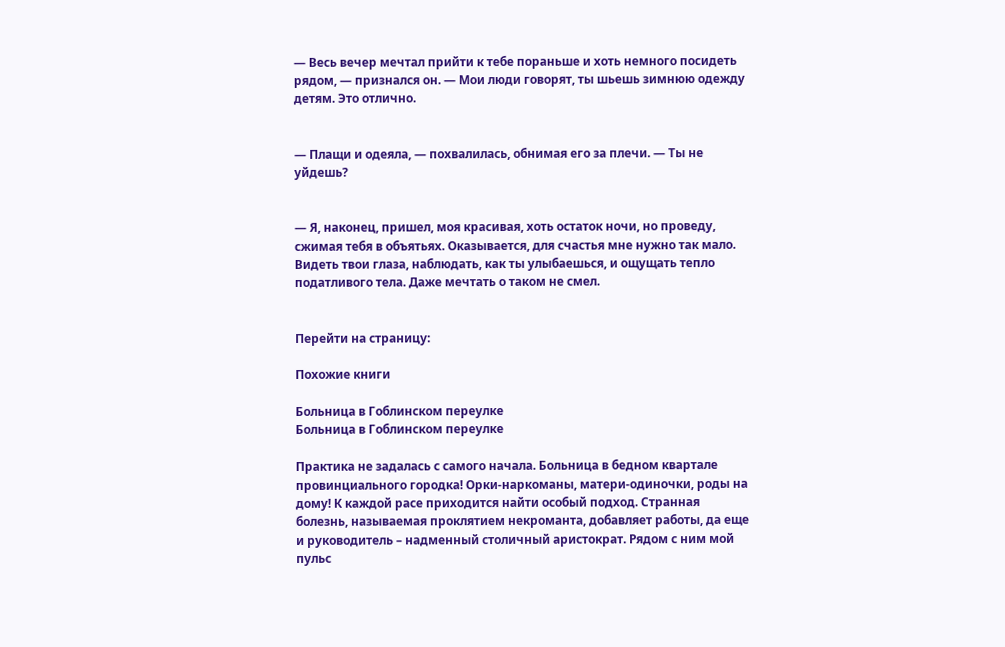— Весь вечер мечтал прийти к тебе пораньше и хоть немного посидеть рядом, — признался он. — Мои люди говорят, ты шьешь зимнюю одежду детям. Это отлично.


— Плащи и одеяла, — похвалилась, обнимая его за плечи. — Ты не уйдешь?


— Я, наконец, пришел, моя красивая, хоть остаток ночи, но проведу, сжимая тебя в объятьях. Оказывается, для счастья мне нужно так мало. Видеть твои глаза, наблюдать, как ты улыбаешься, и ощущать тепло податливого тела. Даже мечтать о таком не смел.


Перейти на страницу:

Похожие книги

Больница в Гоблинском переулке
Больница в Гоблинском переулке

Практика не задалась с самого начала. Больница в бедном квартале провинциального городка! Орки-наркоманы, матери-одиночки, роды на дому! К каждой расе приходится найти особый подход. Странная болезнь, называемая проклятием некроманта, добавляет работы, да еще и руководитель – надменный столичный аристократ. Рядом с ним мой пульс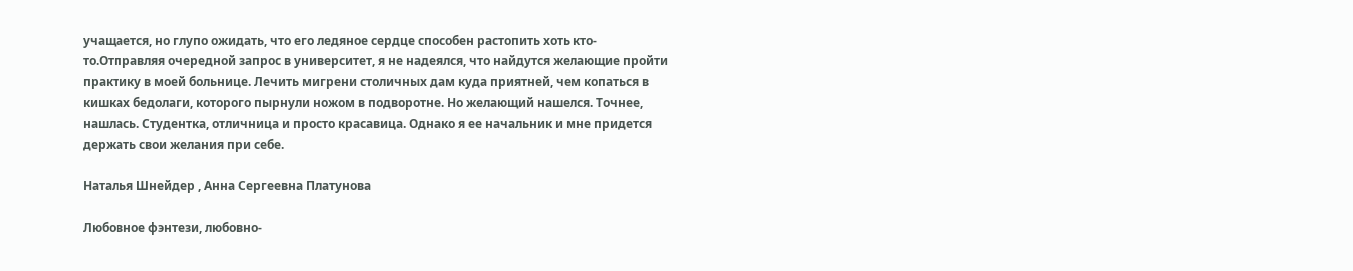учащается, но глупо ожидать, что его ледяное сердце способен растопить хоть кто-то.Отправляя очередной запрос в университет, я не надеялся, что найдутся желающие пройти практику в моей больнице. Лечить мигрени столичных дам куда приятней, чем копаться в кишках бедолаги, которого пырнули ножом в подворотне. Но желающий нашелся. Точнее, нашлась. Студентка, отличница и просто красавица. Однако я ее начальник и мне придется держать свои желания при себе.

Наталья Шнейдер , Анна Сергеевна Платунова

Любовное фэнтези, любовно-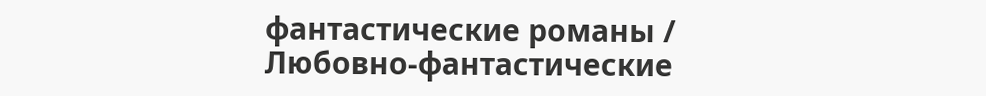фантастические романы / Любовно-фантастические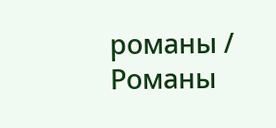романы / Романы